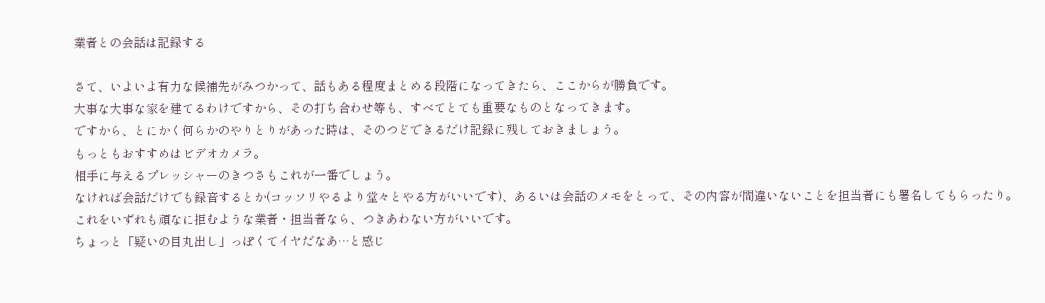業者との会話は記録する

さて、いよいよ有力な候補先がみつかって、話もある程度まとめる段階になってきたら、ここからが勝負です。
大事な大事な家を建てるわけですから、その打ち合わせ等も、すべてとても重要なものとなってきます。
ですから、とにかく何らかのやりとりがあった時は、そのつどできるだけ記録に残しておきましょう。
もっともおすすめはビデオカメラ。
相手に与えるプレッシャーのきつさもこれが一番でしょう。
なければ会話だけでも録音するとか(コッソリやるより堂々とやる方がいいです)、あるいは会話のメモをとって、その内容が間違いないことを担当者にも署名してもらったり。
これをいずれも頑なに拒むような業者・担当者なら、つきあわない方がいいです。
ちょっと「疑いの目丸出し」っぽくてイヤだなあ…と感じ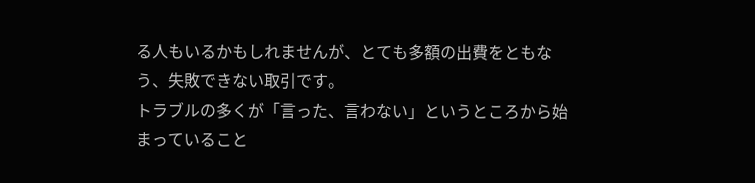る人もいるかもしれませんが、とても多額の出費をともなう、失敗できない取引です。
トラブルの多くが「言った、言わない」というところから始まっていること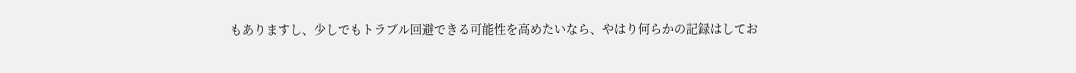もありますし、少しでもトラブル回避できる可能性を高めたいなら、やはり何らかの記録はしてお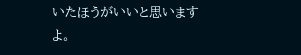いたほうがいいと思いますよ。